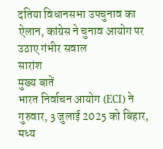दतिया विधानसभा उपचुनाव का ऐलान, कांग्रेस ने चुनाव आयोग पर उठाए गंभीर सवाल
सारांश
मुख्य बातें
भारत निर्वाचन आयोग (ECI) ने गुरुवार, 3 जुलाई 2025 को बिहार, मध्य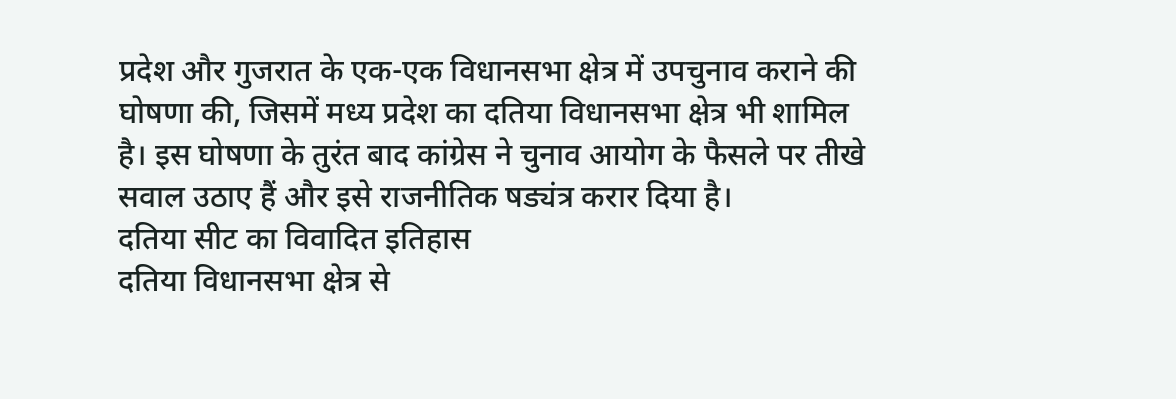प्रदेश और गुजरात के एक-एक विधानसभा क्षेत्र में उपचुनाव कराने की घोषणा की, जिसमें मध्य प्रदेश का दतिया विधानसभा क्षेत्र भी शामिल है। इस घोषणा के तुरंत बाद कांग्रेस ने चुनाव आयोग के फैसले पर तीखे सवाल उठाए हैं और इसे राजनीतिक षड्यंत्र करार दिया है।
दतिया सीट का विवादित इतिहास
दतिया विधानसभा क्षेत्र से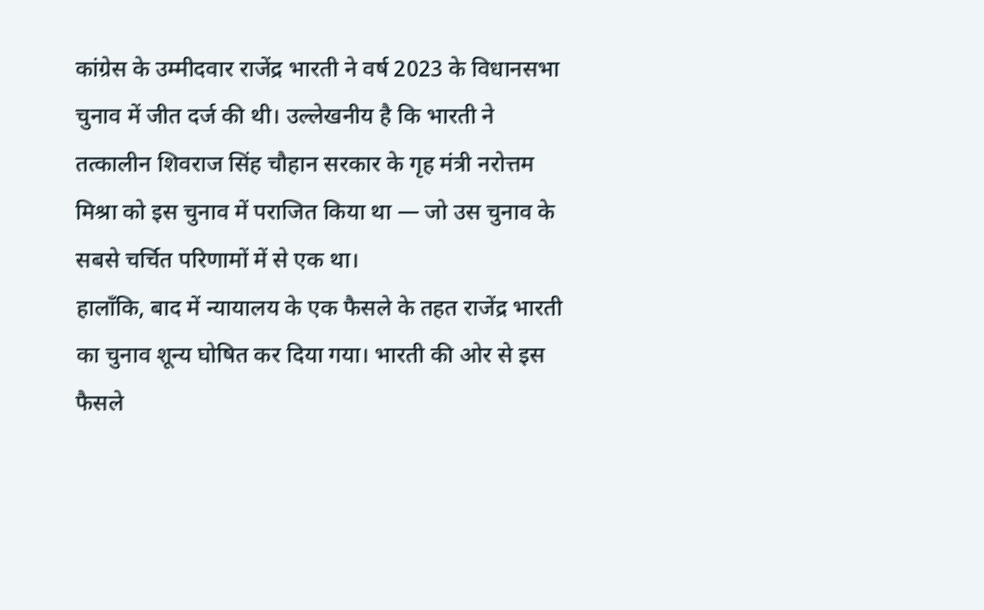कांग्रेस के उम्मीदवार राजेंद्र भारती ने वर्ष 2023 के विधानसभा चुनाव में जीत दर्ज की थी। उल्लेखनीय है कि भारती ने तत्कालीन शिवराज सिंह चौहान सरकार के गृह मंत्री नरोत्तम मिश्रा को इस चुनाव में पराजित किया था — जो उस चुनाव के सबसे चर्चित परिणामों में से एक था।
हालाँकि, बाद में न्यायालय के एक फैसले के तहत राजेंद्र भारती का चुनाव शून्य घोषित कर दिया गया। भारती की ओर से इस फैसले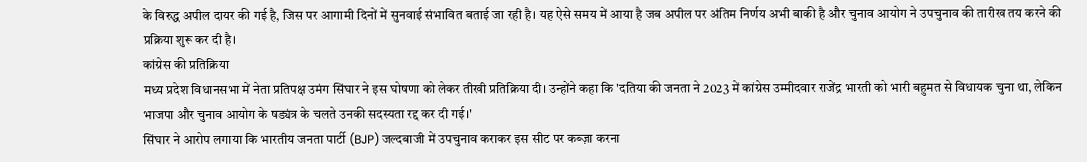के विरुद्ध अपील दायर की गई है, जिस पर आगामी दिनों में सुनवाई संभावित बताई जा रही है। यह ऐसे समय में आया है जब अपील पर अंतिम निर्णय अभी बाकी है और चुनाव आयोग ने उपचुनाव की तारीख तय करने की प्रक्रिया शुरू कर दी है।
कांग्रेस की प्रतिक्रिया
मध्य प्रदेश विधानसभा में नेता प्रतिपक्ष उमंग सिंघार ने इस घोषणा को लेकर तीखी प्रतिक्रिया दी। उन्होंने कहा कि 'दतिया की जनता ने 2023 में कांग्रेस उम्मीदवार राजेंद्र भारती को भारी बहुमत से विधायक चुना था, लेकिन भाजपा और चुनाव आयोग के षड्यंत्र के चलते उनकी सदस्यता रद्द कर दी गई।'
सिंघार ने आरोप लगाया कि भारतीय जनता पार्टी (BJP) जल्दबाजी में उपचुनाव कराकर इस सीट पर कब्ज़ा करना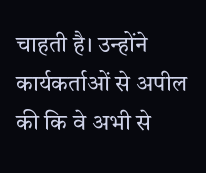चाहती है। उन्होंने कार्यकर्ताओं से अपील की कि वे अभी से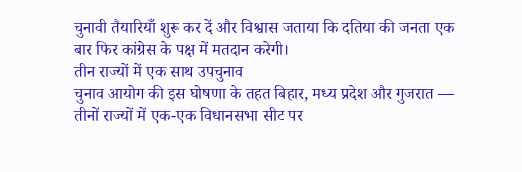चुनावी तैयारियाँ शुरू कर दें और विश्वास जताया कि दतिया की जनता एक बार फिर कांग्रेस के पक्ष में मतदान करेगी।
तीन राज्यों में एक साथ उपचुनाव
चुनाव आयोग की इस घोषणा के तहत बिहार, मध्य प्रदेश और गुजरात — तीनों राज्यों में एक-एक विधानसभा सीट पर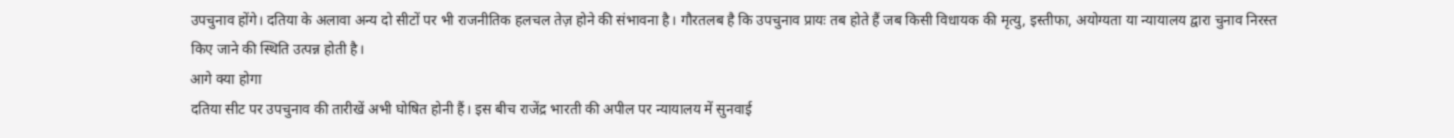उपचुनाव होंगे। दतिया के अलावा अन्य दो सीटों पर भी राजनीतिक हलचल तेज़ होने की संभावना है। गौरतलब है कि उपचुनाव प्रायः तब होते हैं जब किसी विधायक की मृत्यु, इस्तीफा, अयोग्यता या न्यायालय द्वारा चुनाव निरस्त किए जाने की स्थिति उत्पन्न होती है।
आगे क्या होगा
दतिया सीट पर उपचुनाव की तारीखें अभी घोषित होनी हैं। इस बीच राजेंद्र भारती की अपील पर न्यायालय में सुनवाई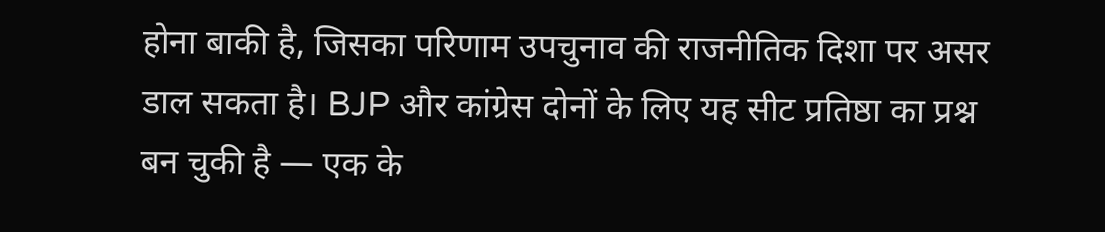होना बाकी है, जिसका परिणाम उपचुनाव की राजनीतिक दिशा पर असर डाल सकता है। BJP और कांग्रेस दोनों के लिए यह सीट प्रतिष्ठा का प्रश्न बन चुकी है — एक के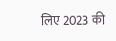लिए 2023 की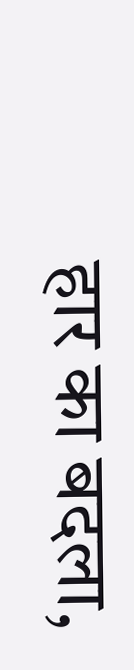हार का बदला,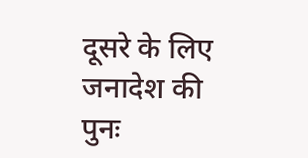दूसरे के लिए जनादेश की पुनः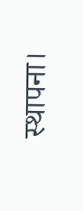स्थापना।